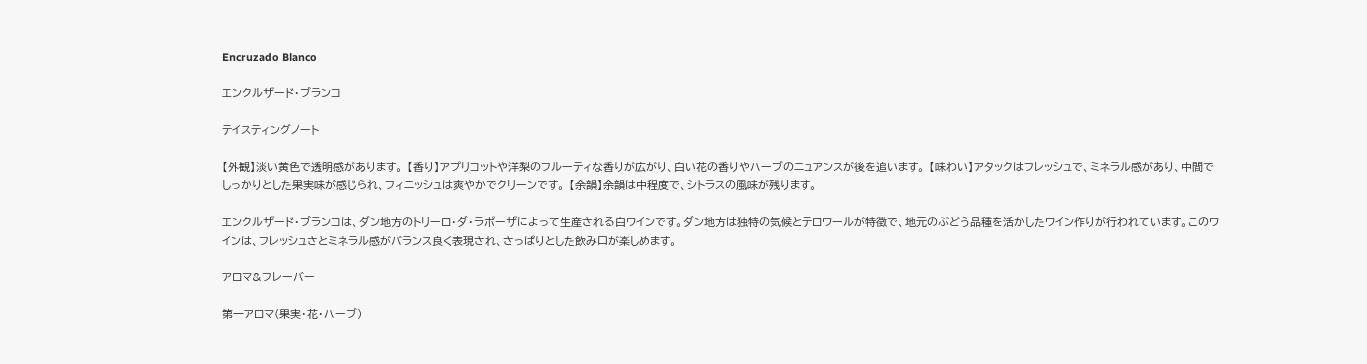Encruzado Blanco

エンクルザード・ブランコ

テイスティングノート

【外観】淡い黄色で透明感があります。 【香り】アプリコットや洋梨のフルーティな香りが広がり、白い花の香りやハーブのニュアンスが後を追います。 【味わい】アタックはフレッシュで、ミネラル感があり、中間でしっかりとした果実味が感じられ、フィニッシュは爽やかでクリーンです。 【余韻】余韻は中程度で、シトラスの風味が残ります。

エンクルザード・ブランコは、ダン地方のトリーロ・ダ・ラポーザによって生産される白ワインです。ダン地方は独特の気候とテロワールが特徴で、地元のぶどう品種を活かしたワイン作りが行われています。このワインは、フレッシュさとミネラル感がバランス良く表現され、さっぱりとした飲み口が楽しめます。

アロマ&フレーバー

第一アロマ(果実・花・ハーブ)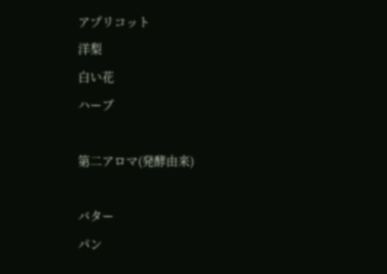アプリコット
洋梨
白い花
ハーブ

第二アロマ(発酵由来)

バター
パン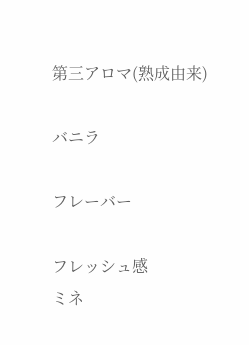第三アロマ(熟成由来)

バニラ

フレーバー

フレッシュ感
ミネ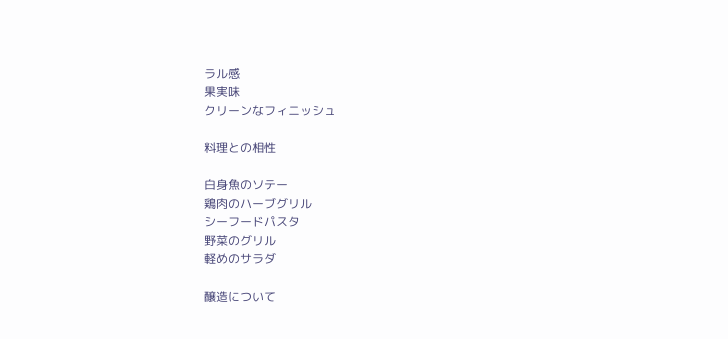ラル感
果実味
クリーンなフィニッシュ

料理との相性

白身魚のソテー
鶏肉のハーブグリル
シーフードパスタ
野菜のグリル
軽めのサラダ

醸造について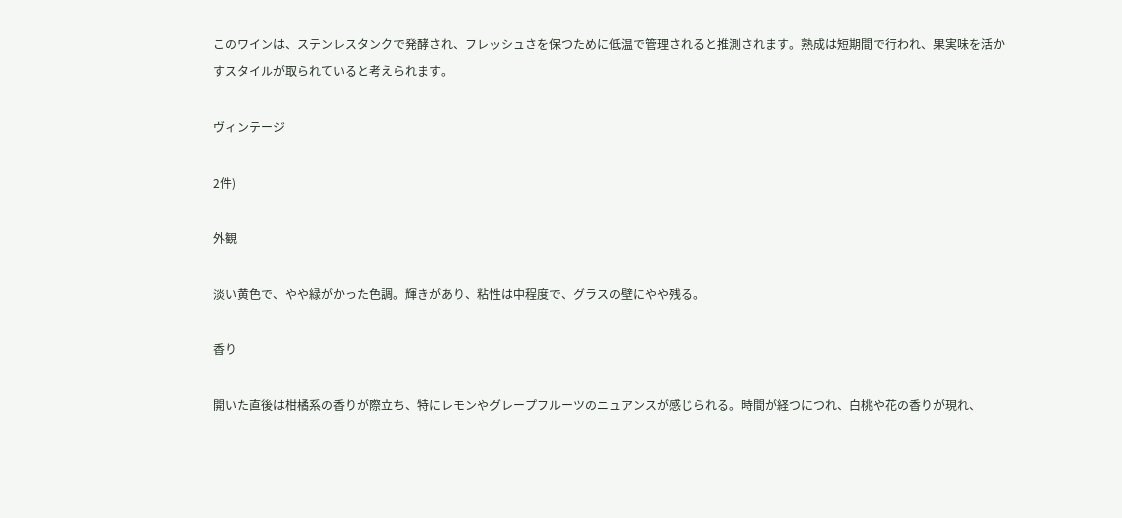このワインは、ステンレスタンクで発酵され、フレッシュさを保つために低温で管理されると推測されます。熟成は短期間で行われ、果実味を活かすスタイルが取られていると考えられます。

ヴィンテージ

2件)

外観

淡い黄色で、やや緑がかった色調。輝きがあり、粘性は中程度で、グラスの壁にやや残る。

香り

開いた直後は柑橘系の香りが際立ち、特にレモンやグレープフルーツのニュアンスが感じられる。時間が経つにつれ、白桃や花の香りが現れ、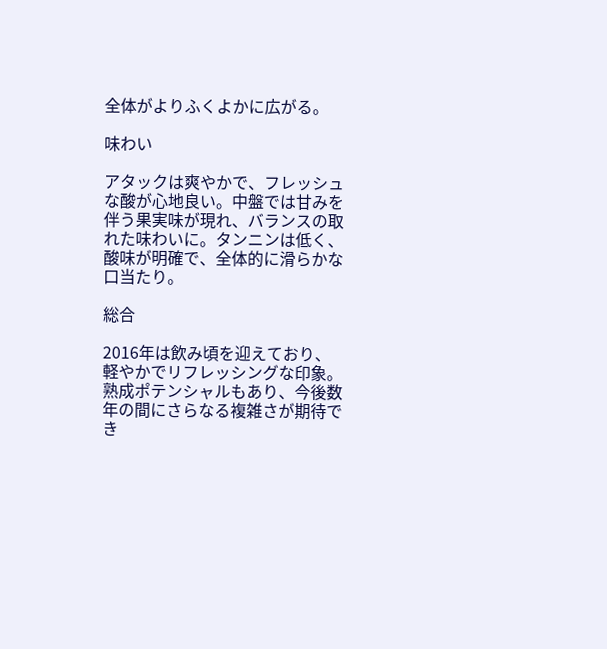全体がよりふくよかに広がる。

味わい

アタックは爽やかで、フレッシュな酸が心地良い。中盤では甘みを伴う果実味が現れ、バランスの取れた味わいに。タンニンは低く、酸味が明確で、全体的に滑らかな口当たり。

総合

2016年は飲み頃を迎えており、軽やかでリフレッシングな印象。熟成ポテンシャルもあり、今後数年の間にさらなる複雑さが期待でき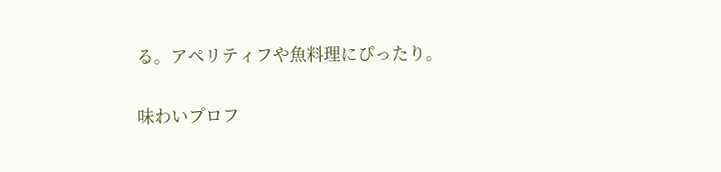る。アペリティフや魚料理にぴったり。

味わいプロフ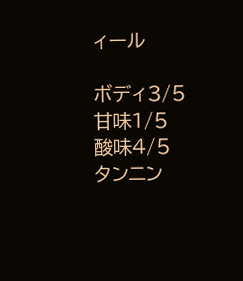ィール

ボディ3/5
甘味1/5
酸味4/5
タンニン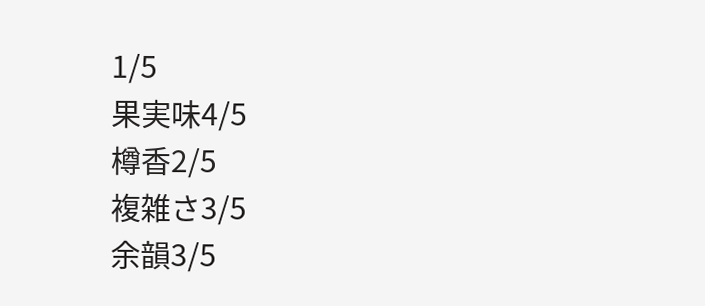1/5
果実味4/5
樽香2/5
複雑さ3/5
余韻3/5